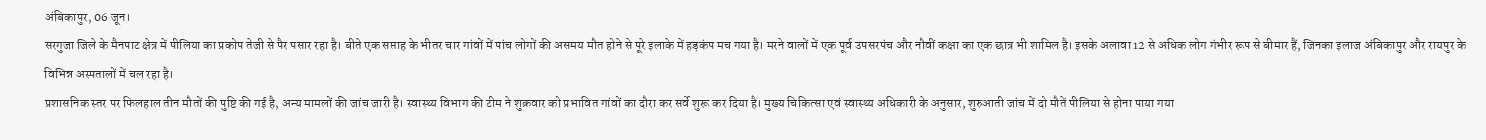अंबिकापुर, 06 जून।
सरगुजा जिले के मैनपाट क्षेत्र में पीलिया का प्रकोप तेजी से पैर पसार रहा है। बीते एक सप्ताह के भीतर चार गांवों में पांच लोगों की असमय मौत होने से पूरे इलाके में हड़कंप मच गया है। मरने वालों में एक पूर्व उपसरपंच और नौवीं कक्षा का एक छात्र भी शामिल है। इसके अलावा 12 से अधिक लोग गंभीर रूप से बीमार हैं, जिनका इलाज अंबिकापुर और रायपुर के विभिन्न अस्पतालों में चल रहा है।
प्रशासनिक स्तर पर फिलहाल तीन मौतों की पुष्टि की गई है, अन्य मामलों की जांच जारी है। स्वास्थ्य विभाग की टीम ने शुक्रवार को प्रभावित गांवों का दौरा कर सर्वे शुरू कर दिया है। मुख्य चिकित्सा एवं स्वास्थ्य अधिकारी के अनुसार, शुरुआती जांच में दो मौतें पीलिया से होना पाया गया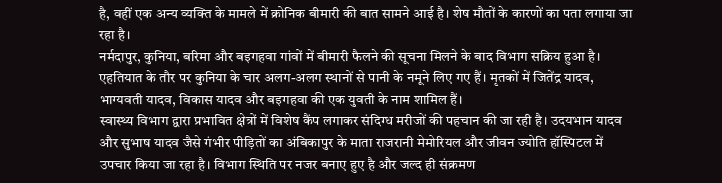है, वहीं एक अन्य व्यक्ति के मामले में क्रोनिक बीमारी की बात सामने आई है। शेष मौतों के कारणों का पता लगाया जा रहा है।
नर्मदापुर, कुनिया, बरिमा और बइगहवा गांवों में बीमारी फैलने की सूचना मिलने के बाद विभाग सक्रिय हुआ है। एहतियात के तौर पर कुनिया के चार अलग-अलग स्थानों से पानी के नमूने लिए गए हैं। मृतकों में जितेंद्र यादव, भाग्यवती यादव, विकास यादव और बइगहवा की एक युवती के नाम शामिल हैं।
स्वास्थ्य विभाग द्वारा प्रभावित क्षेत्रों में विशेष कैंप लगाकर संदिग्ध मरीजों की पहचान की जा रही है। उदयभान यादव और सुभाष यादव जैसे गंभीर पीड़ितों का अंबिकापुर के माता राजरानी मेमोरियल और जीवन ज्योति हॉस्पिटल में उपचार किया जा रहा है। विभाग स्थिति पर नजर बनाए हुए है और जल्द ही संक्रमण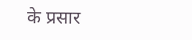के प्रसार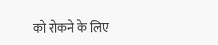को रोकने के लिए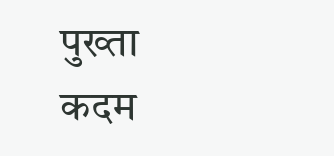पुख्ता कदम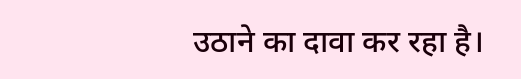उठाने का दावा कर रहा है।